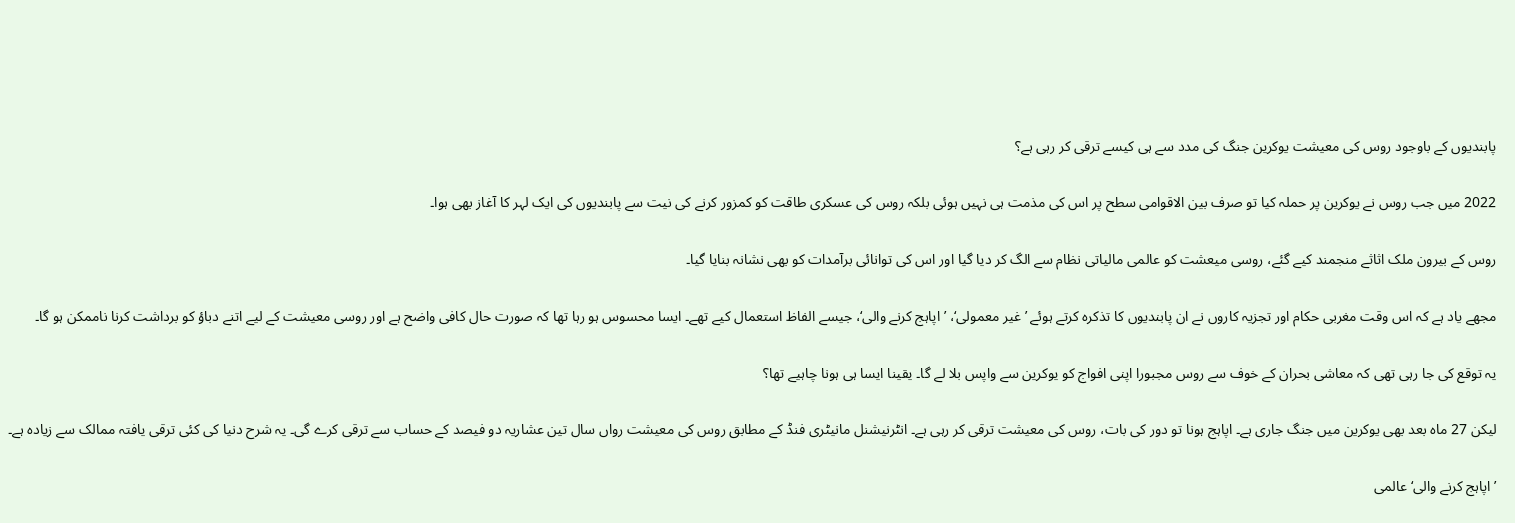پابندیوں کے باوجود روس کی معیشت یوکرین جنگ کی مدد سے ہی کیسے ترقی کر رہی ہے؟

2022 میں جب روس نے یوکرین پر حملہ کیا تو صرف بین الاقوامی سطح پر اس کی مذمت ہی نہیں ہوئی بلکہ روس کی عسکری طاقت کو کمزور کرنے کی نیت سے پابندیوں کی ایک لہر کا آغاز بھی ہوا۔

روس کے بیرون ملک اثاثے منجمند کیے گئے، روسی میعشت کو عالمی مالیاتی نظام سے الگ کر دیا گیا اور اس کی توانائی برآمدات کو بھی نشانہ بنایا گیا۔

مجھے یاد ہے کہ اس وقت مغربی حکام اور تجزیہ کاروں نے ان پابندیوں کا تذکرہ کرتے ہوئے ’غیر معمولی‘، ’اپاہج کرنے والی‘، جیسے الفاظ استعمال کیے تھے۔ ایسا محسوس ہو رہا تھا کہ صورت حال کافی واضح ہے اور روسی معیشت کے لیے اتنے دباؤ کو برداشت کرنا ناممکن ہو گا۔

یہ توقع کی جا رہی تھی کہ معاشی بحران کے خوف سے روس مجبورا اپنی افواج کو یوکرین سے واپس بلا لے گا۔ یقینا ایسا ہی ہونا چاہیے تھا؟

لیکن 27 ماہ بعد بھی یوکرین میں جنگ جاری ہے۔ اپاہج ہونا تو دور کی بات، روس کی معیشت ترقی کر رہی ہے۔ انٹرنیشنل مانیٹری فنڈ کے مطابق روس کی معیشت رواں سال تین عشاریہ دو فیصد کے حساب سے ترقی کرے گی۔ یہ شرح دنیا کی کئی ترقی یافتہ ممالک سے زیادہ ہے۔

’اپاہج کرنے والی‘ عالمی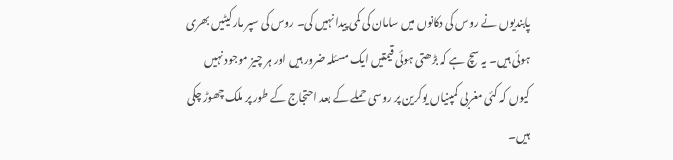پابندیوں نے روس کی دکانوں میں سامان کی کمی پیدا نہیں کی۔ روس کی سپر مارکیٹیں بھری ہوئی ہیں۔ یہ سچ ہے کہ بڑھتی ہوئی قیمتیں ایک مسئلہ ضرور ہیں اور ہر چیز موجود نہیں کیوں کہ کئی مغربی کمپنیاں یوکرین پر روسی حملے کے بعد احتجاج کے طور پر ملک چھوڑ چکی ہیں۔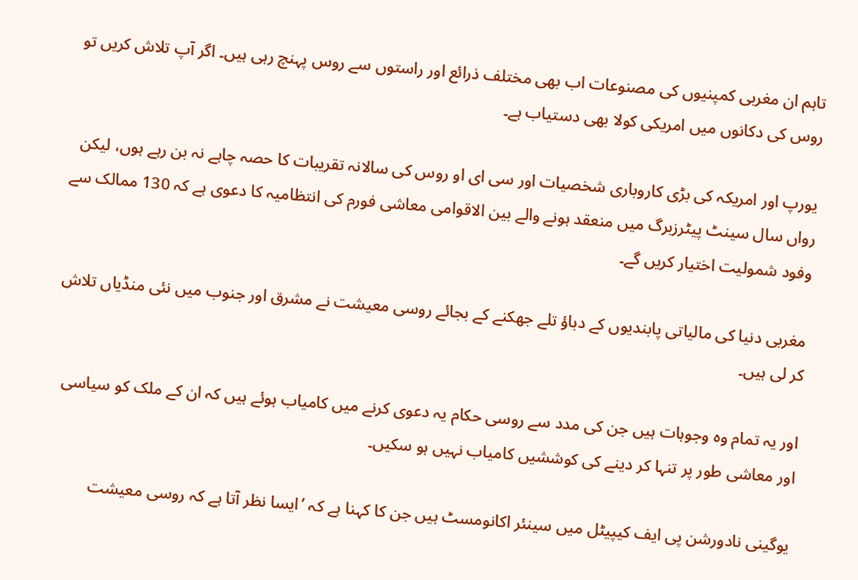تاہم ان مغربی کمپنیوں کی مصنوعات اب بھی مختلف ذرائع اور راستوں سے روس پہنچ رہی ہیں۔ اگر آپ تلاش کریں تو روس کی دکانوں میں امریکی کولا بھی دستیاب ہے۔

یورپ اور امریکہ کی بڑی کاروباری شخصیات اور سی ای او روس کی سالانہ تقریبات کا حصہ چاہے نہ بن رہے ہوں، لیکن رواں سال سینٹ پیٹرزبرگ میں منعقد ہونے والے بین الاقوامی معاشی فورم کی انتظامیہ کا دعوی ہے کہ 130 ممالک سے وفود شمولیت اختیار کریں گے۔

مغربی دنیا کی مالیاتی پابندیوں کے دباؤ تلے جھکنے کے بجائے روسی معیشت نے مشرق اور جنوب میں نئی منڈیاں تلاش کر لی ہیں۔

اور یہ تمام وہ وجوہات ہیں جن کی مدد سے روسی حکام یہ دعوی کرنے میں کامیاب ہوئے ہیں کہ ان کے ملک کو سیاسی اور معاشی طور پر تنہا کر دینے کی کوششیں کامیاب نہیں ہو سکیں۔

یوگینی نادورشن پی ایف کیپیٹل میں سینئر اکانومسٹ ہیں جن کا کہنا ہے کہ ’ایسا نظر آتا ہے کہ روسی معیشت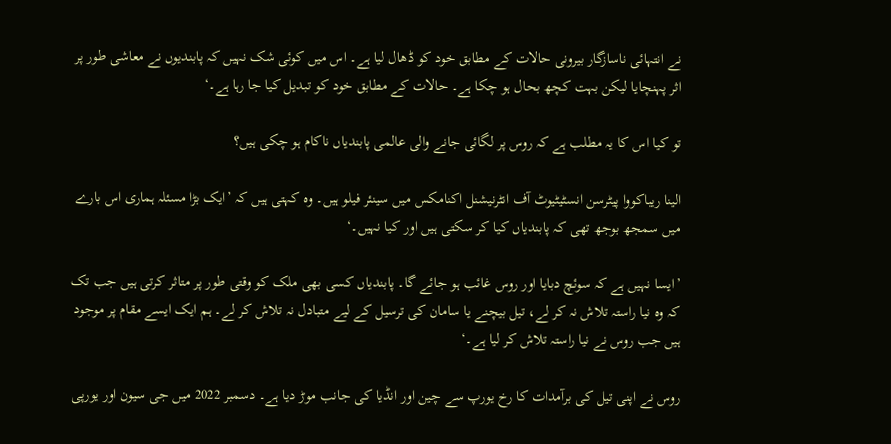نے انتہائی ناسازگار بیرونی حالات کے مطابق خود کو ڈھال لیا ہے۔ اس میں کوئی شک نہیں کہ پابندیوں نے معاشی طور پر اثر پہنچایا لیکن بہت کچھ بحال ہو چکا ہے۔ حالات کے مطابق خود کو تبدیل کیا جا رہا ہے۔‘

تو کیا اس کا یہ مطلب ہے کہ روس پر لگائی جانے والی عالمی پابندیاں ناکام ہو چکی ہیں؟

الینا ریباکووا پیٹرسن انسٹیٹیوٹ آف انٹرنیشنل اکنامکس میں سینئر فیلو ہیں۔ وہ کہتی ہیں کہ ’ایک بڑا مسئلہ ہماری اس بارے میں سمجھ بوجھ تھی کہ پابندیاں کیا کر سکتی ہیں اور کیا نہیں۔‘

’ایسا نہیں ہے کہ سوئچ دبایا اور روس غائب ہو جائے گا۔ پابندیاں کسی بھی ملک کو وقتی طور پر متاثر کرتی ہیں جب تک کہ وہ نیا راستہ تلاش نہ کر لے، تیل بیچنے یا سامان کی ترسیل کے لیے متبادل نہ تلاش کر لے۔ ہم ایک ایسے مقام پر موجود ہیں جب روس نے نیا راستہ تلاش کر لیا ہے۔‘

روس نے اپنی تیل کی برآمدات کا رخ یورپ سے چین اور انڈیا کی جانب موڑ دیا ہے۔ دسمبر 2022 میں جی سیون اور یورپی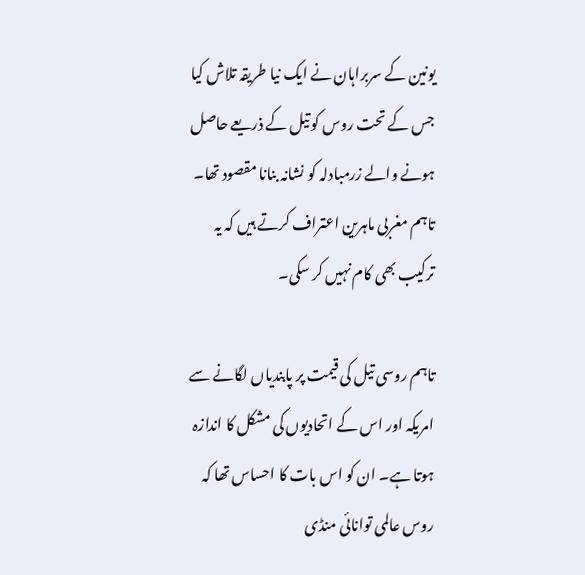یونین کے سربراہان نے ایک نیا طریقہ تلاش کیا جس کے تحت روس کو تیل کے ذریعے حاصل ہونے والے زرمبادلہ کو نشانہ بنانا مقصود تھا۔ تاہم مغربی ماہرین اعتراف کرتے ہیں کہ یہ ترکیب بھی کام نہیں کر سکی۔

تاہم روسی تیل کی قیمت پر پابندیاں لگانے سے امریکہ اور اس کے اتحادیوں کی مشکل کا اندازہ ہوتا ہے۔ ان کو اس بات کا احساس تھا کہ روس عالمی توانائی منڈی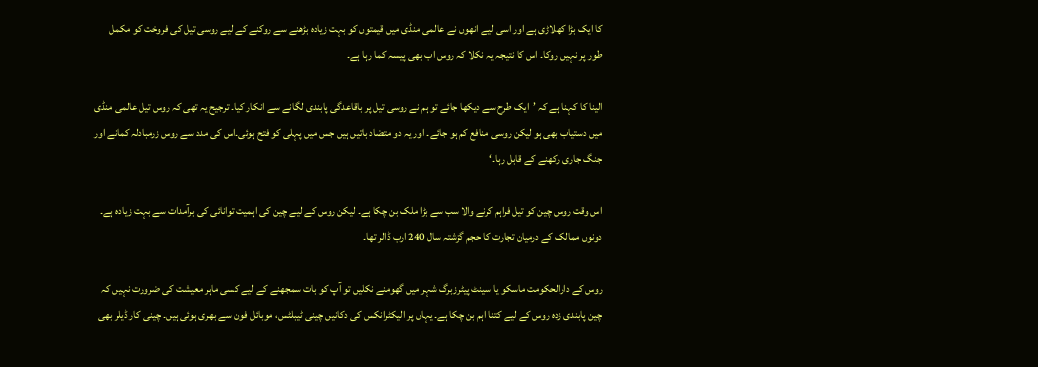کا ایک بڑا کھلاڑی ہے اور اسی لیے انھوں نے عالمی منڈی میں قیمتوں کو بہت زیادہ بڑھنے سے روکنے کے لیے روسی تیل کی فروخت کو مکمل طور پر نہیں روکا۔ اس کا نتیجہ یہ نکلا کہ روس اب بھی پیسہ کما رہا ہے۔

الینا کا کہنا ہے کہ ’ایک طرح سے دیکھا جائے تو ہم نے روسی تیل پر باقاعدگی پابندی لگانے سے انکار کیا۔ ترجیح یہ تھی کہ روس تیل عالمی منڈی میں دستیاب بھی ہو لیکن روسی منافع کم ہو جائے۔ اور یہ دو متضاد باتیں ہیں جس میں پہلی کو فتح ہوئی۔اس کی مدد سے روس زرمبادلہ کمانے اور جنگ جاری رکھنے کے قابل رہا۔‘

اس وقت روس چین کو تیل فراہم کرنے والا سب سے بڑا ملک بن چکا ہے۔ لیکن روس کے لیے چین کی اہمیت توانائی کی برآمدات سے بہت زیادہ ہے۔ دونوں ممالک کے درمیان تجارت کا حجم گزشتہ سال 240 ارب ڈالر تھا۔

روس کے دارالحکومت ماسکو یا سینٹ پیٹرزبرگ شہر میں گھومنے نکلیں تو آپ کو بات سمجھنے کے لیے کسی ماہر معیشت کی ضرورت نہیں کہ چین پابندی زدہ روس کے لیے کتنا اہم بن چکا ہے۔ یہاں پر الیکٹرانکس کی دکانیں چینی ٹیبلٹس، موبائل فون سے بھری ہوئی ہیں۔ چینی کار ڈیلر بھی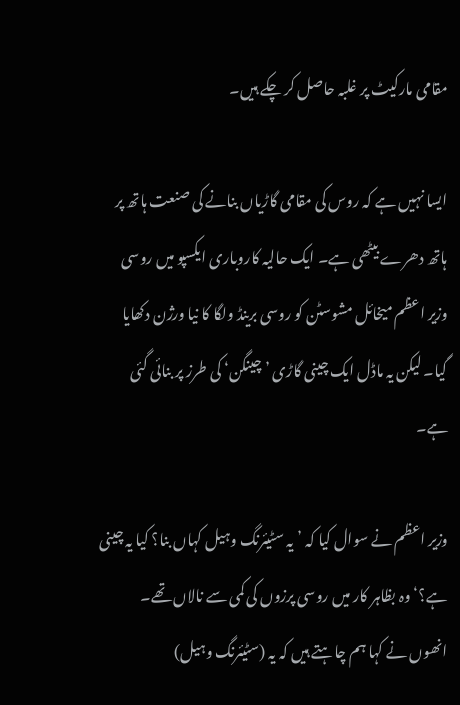مقامی مارکیٹ پر غلبہ حاصل کر چکے ہیں۔

ایسا نہیں ہے کہ روس کی مقامی گاڑیاں بنانے کی صنعت ہاتھ پر ہاتھ دھرے بیٹھی ہے۔ ایک حالیہ کاروباری ایکسپو میں روسی وزیر اعظم میخائل مشوسٹن کو روسی برینڈ ولگا کا نیا ورژن دکھایا گیا۔ لیکن یہ ماڈل ایک چینی گاڑی ’چینگن‘ کی طرز پر بنائی گئی ہے۔

وزیر اعظم نے سوال کیا کہ ’یہ سٹیئرنگ وہیل کہاں بنا؟ کیا یہ چینی ہے؟‘ وہ بظاہر کار میں روسی پرزوں کی کمی سے نالاں تھے۔ انھوں نے کہا ہم چاہتے ہیں کہ یہ (سٹیئرنگ وہیل)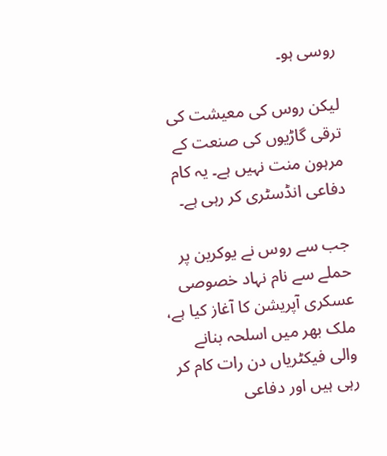روسی ہو۔

لیکن روس کی معیشت کی ترقی گاڑیوں کی صنعت کے مرہون منت نہیں ہے۔ یہ کام دفاعی انڈسٹری کر رہی ہے۔

جب سے روس نے یوکرین پر حملے سے نام نہاد خصوصی عسکری آپریشن کا آغاز کیا ہے، ملک بھر میں اسلحہ بنانے والی فیکٹریاں دن رات کام کر رہی ہیں اور دفاعی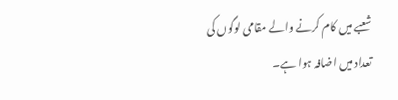شعبے میں کام کرنے والے مقامی لوگوں کی تعداد میں اضافہ ہوا ہے۔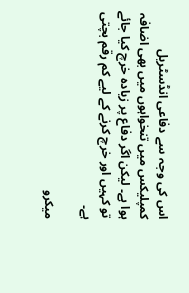اس کی وجہ سے دفاعی انڈسٹریل کمپلیکس میں تنخواہوں میں بھی اضافہ ہوا ہے۔ لیکن اگر دفاع پر زیادہ خرچ کیا جائے تو کہیں اور خرچ کرنے کے لیے کم رقم بچتی ہے۔

میکرو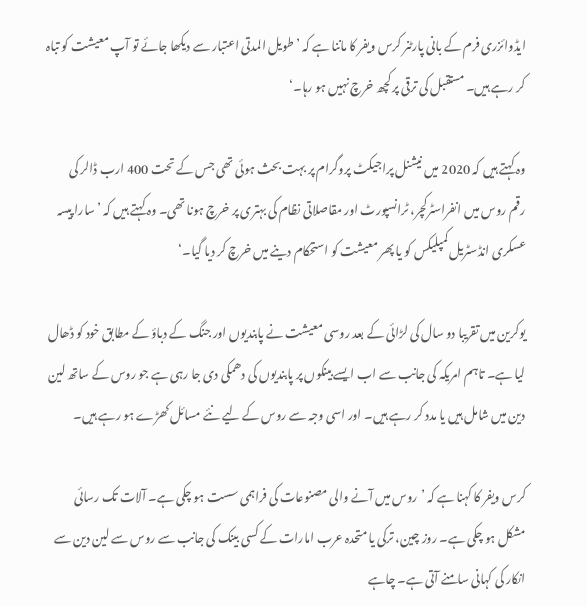ایڈوائزری فرم کے بانی پارٹنر کرس ویفر کا ماننا ہے کہ ’طویل المدتی اعتبار سے دیکھا جائے تو آپ معیشت کو تباہ کر رہے ہیں۔ مستقبل کی ترقی پر کچھ خرچ نہیں ہو رہا۔‘

وہ کہتے ہیں کہ 2020 میں نیشنل پراجیکٹ پروگرام پر بہت بحث ہوئی تھی جس کے تحت 400 ارب ڈالر کی رقم روس میں انفراسٹرکچر، ٹرانسپورٹ اور مقاصلاتی نظام کی بہتری پر خرچ ہونا تھی۔ وہ کہتے ہیں کہ ’سارا پیسہ عسکری انڈسٹریل کمپلیکس کو یا پھر معیشت کو استحکام دینے میں خرچ کر دیا گیا۔‘

یوکرین میں تقریبا دو سال کی لڑائی کے بعد روسی معیشت نے پابندیوں اور جنگ کے دباؤ کے مطابق خود کو ڈھال لیا ہے۔ تاہم امریکہ کی جانب سے اب ایسے بینکوں پر پابندیوں کی دھمکی دی جا رہی ہے جو روس کے ساتھ لین دین میں شامل ہیں یا مدد کر رہے ہیں۔ اور اسی وجہ سے روس کے لیے نئے مسائل کھڑے ہو رہے ہیں۔

کرس ویفر کا کہنا ہے کہ ’روس میں آنے والی مصنوعات کی فراہمی سست ہو چکی ہے۔ آلات تک رسائی مشکل ہو چکی ہے۔ روز چین، ترکی یا متحدہ عرب امارات کے کسی بینک کی جانب سے روس سے لین دین سے انکار کی کہانی سامنے آتی ہے۔ چاہے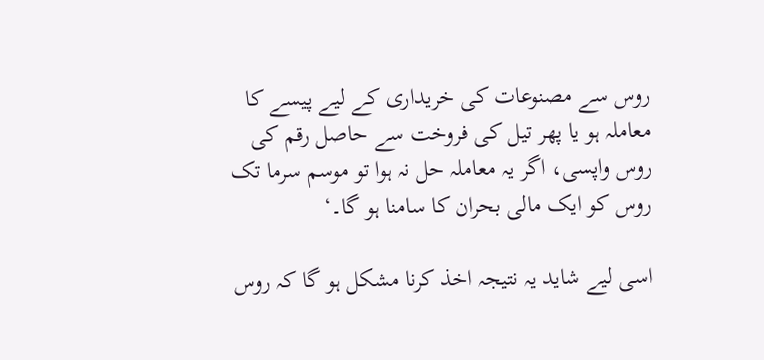روس سے مصنوعات کی خریداری کے لیے پیسے کا معاملہ ہو یا پھر تیل کی فروخت سے حاصل رقم کی روس واپسی، اگر یہ معاملہ حل نہ ہوا تو موسم سرما تک روس کو ایک مالی بحران کا سامنا ہو گا۔‘

اسی لیے شاید یہ نتیجہ اخذ کرنا مشکل ہو گا کہ روس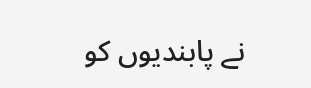نے پابندیوں کو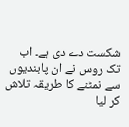شکست دے دی ہے۔ اب تک روس نے ان پابندیوں سے نمٹنے کا طریقہ تلاش کر لیا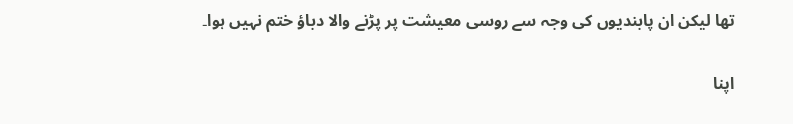تھا لیکن ان پابندیوں کی وجہ سے روسی معیشت پر پڑنے والا دباؤ ختم نہیں ہوا۔

اپنا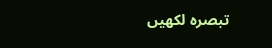تبصرہ لکھیں